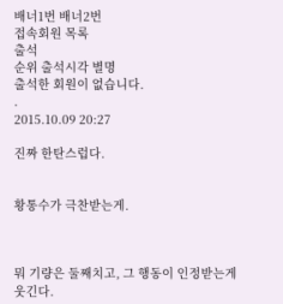배너1번 배너2번
접속회원 목록
출석
순위 출석시각 별명
출석한 회원이 없습니다.
.
2015.10.09 20:27

진짜 한탄스럽다.


황통수가 극찬받는게.



뭐 기량은 둘째치고, 그 행동이 인정받는게 웃긴다.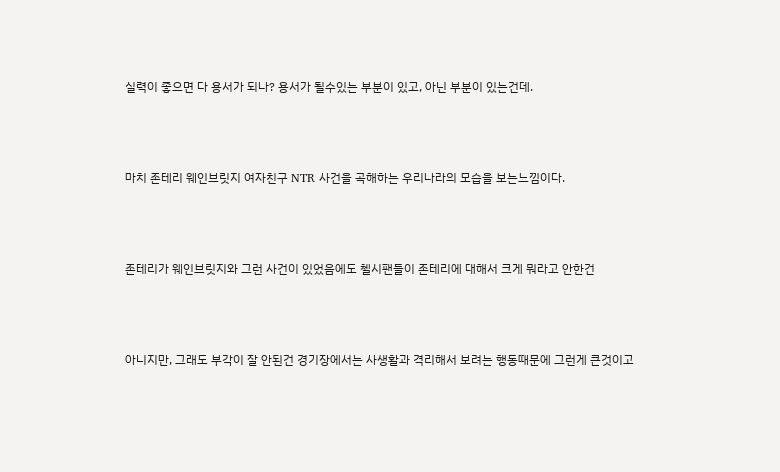실력이 좋으면 다 용서가 되나? 용서가 될수있는 부분이 있고, 아닌 부분이 있는건데.



마치 존테리 웨인브릿지 여자친구 NTR 사건을 곡해하는 우리나라의 모습을 보는느낌이다.



존테리가 웨인브릿지와 그런 사건이 있었음에도 첼시팬들이 존테리에 대해서 크게 뭐라고 안한건



아니지만, 그래도 부각이 잘 안된건 경기장에서는 사생활과 격리해서 보려는 행동때문에 그런게 큰것이고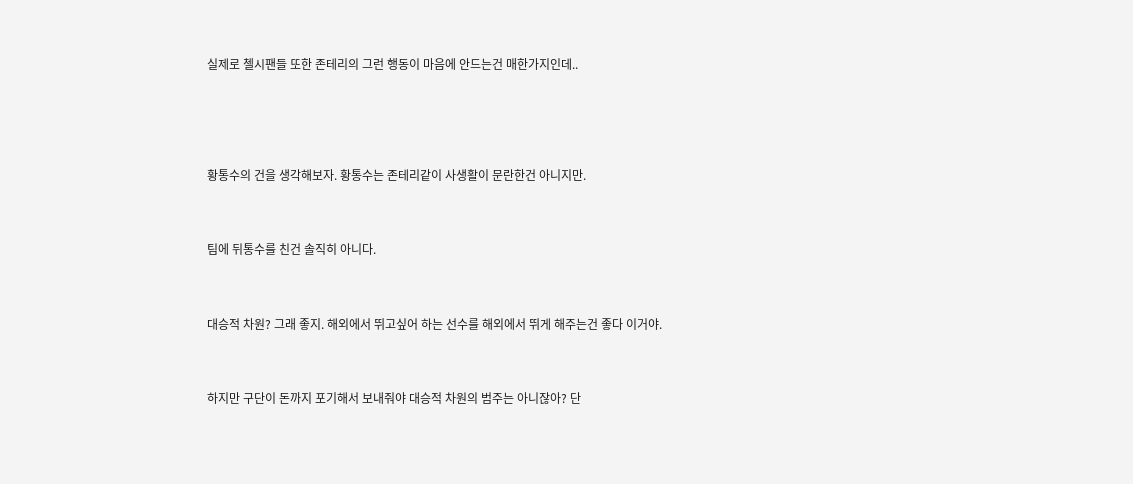실제로 첼시팬들 또한 존테리의 그런 행동이 마음에 안드는건 매한가지인데..





황통수의 건을 생각해보자. 황통수는 존테리같이 사생활이 문란한건 아니지만.



팀에 뒤통수를 친건 솔직히 아니다.



대승적 차원? 그래 좋지. 해외에서 뛰고싶어 하는 선수를 해외에서 뛰게 해주는건 좋다 이거야.



하지만 구단이 돈까지 포기해서 보내줘야 대승적 차원의 범주는 아니잖아? 단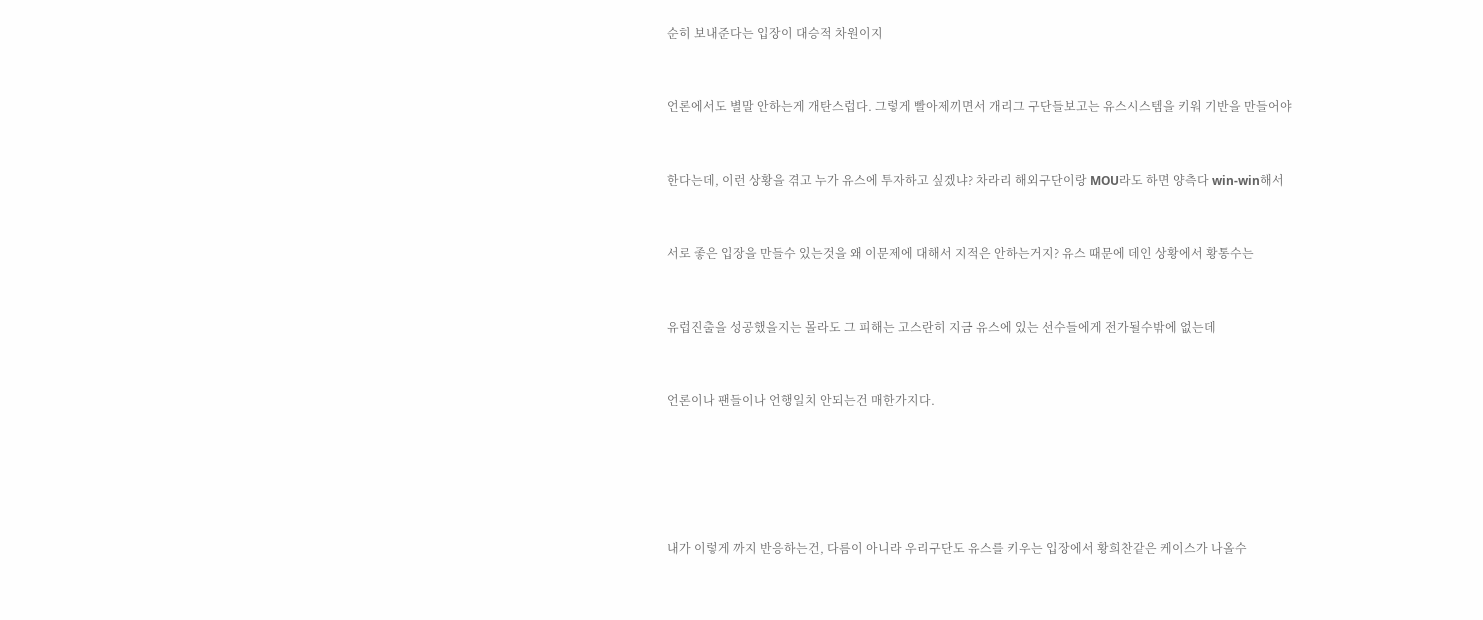순히 보내준다는 입장이 대승적 차원이지



언론에서도 별말 안하는게 개탄스럽다. 그렇게 빨아제끼면서 개리그 구단들보고는 유스시스템을 키워 기반을 만들어야



한다는데, 이런 상황을 겪고 누가 유스에 투자하고 싶겠냐? 차라리 해외구단이랑 MOU라도 하면 양측다 win-win해서



서로 좋은 입장을 만들수 있는것을 왜 이문제에 대해서 지적은 안하는거지? 유스 때문에 데인 상황에서 황통수는



유럽진출을 성공했을지는 몰라도 그 피해는 고스란히 지금 유스에 있는 선수들에게 전가될수밖에 없는데



언론이나 팬들이나 언행일치 안되는건 매한가지다.







내가 이렇게 까지 반응하는건, 다름이 아니라 우리구단도 유스를 키우는 입장에서 황희찬같은 케이스가 나올수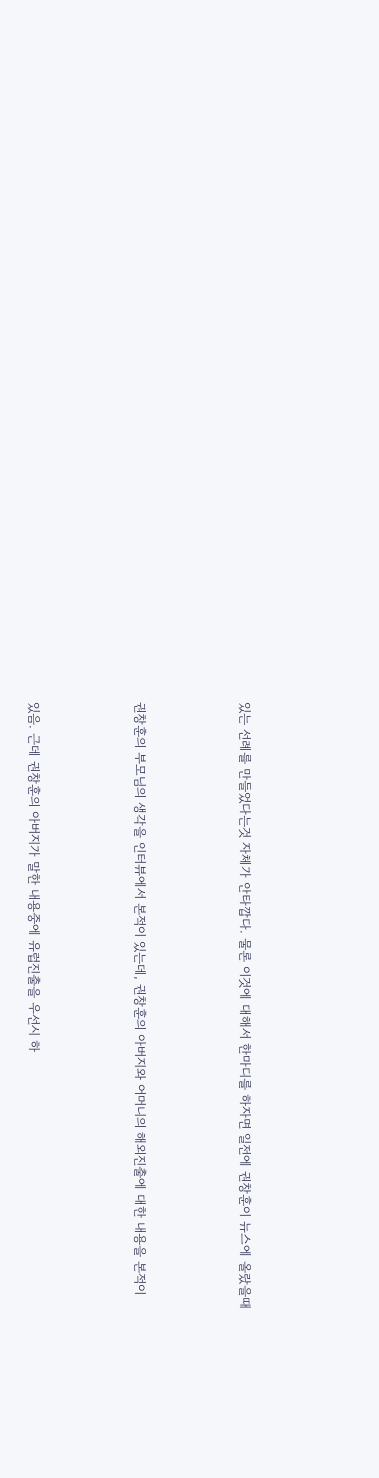있는 선례를 만들었다는것 자체가 안타깝다. 물론 이것에 대해서 한마디를 하자면 일전에 권창훈이 뉴스에 올랐을때



권창훈의 부모님의 생각을 인터뷰에서 본적이 있는데, 권창훈의 아버지와 어머니의 해외진출에 대한 내용을 본적이



있음. 근데 권창훈의 아버지가 말한 내용중에 유럽진출을 우선시 하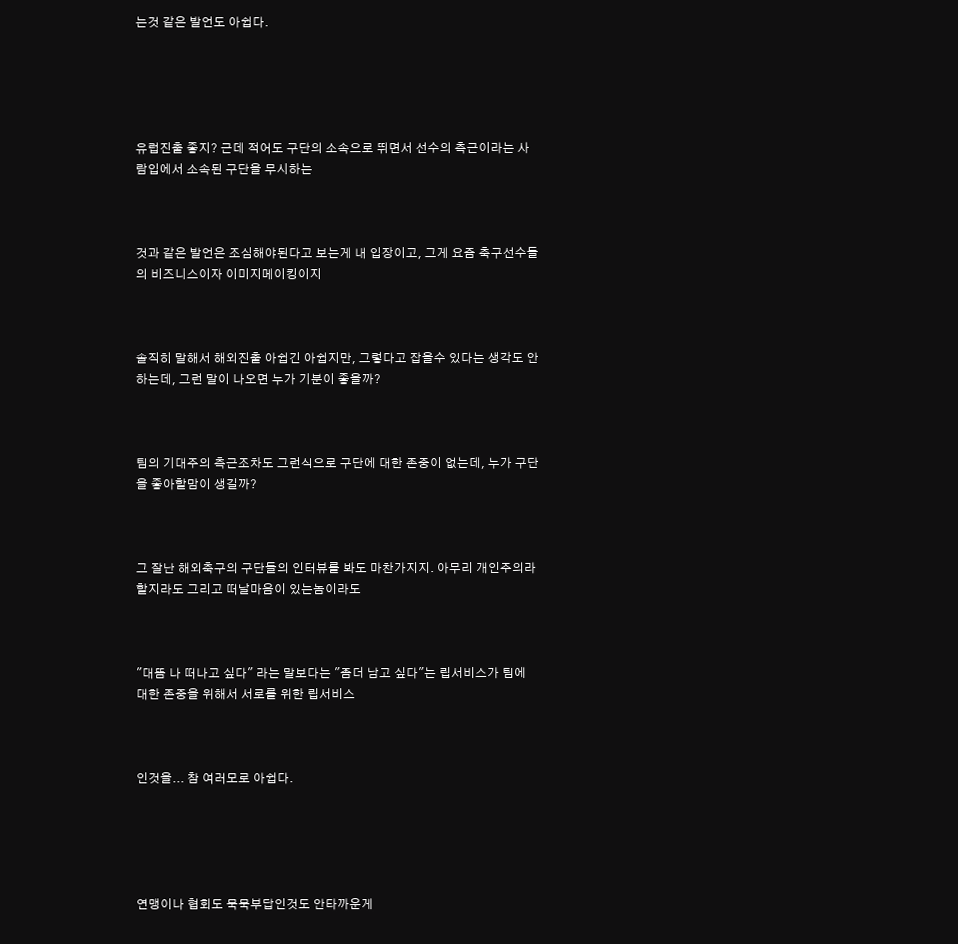는것 같은 발언도 아쉽다.





유럽진출 좋지? 근데 적어도 구단의 소속으로 뛰면서 선수의 측근이라는 사람입에서 소속된 구단을 무시하는



것과 같은 발언은 조심해야된다고 보는게 내 입장이고, 그게 요즘 축구선수들의 비즈니스이자 이미지메이킹이지



솔직히 말해서 해외진출 아쉽긴 아쉽지만, 그렇다고 잡을수 있다는 생각도 안하는데, 그런 말이 나오면 누가 기분이 좋을까?



팀의 기대주의 측근조차도 그런식으로 구단에 대한 존중이 없는데, 누가 구단을 좋아할맘이 생길까?



그 잘난 해외축구의 구단들의 인터뷰를 봐도 마찬가지지. 아무리 개인주의라 할지라도 그리고 떠날마음이 있는놈이라도



"대뜸 나 떠나고 싶다" 라는 말보다는 "좀더 남고 싶다"는 립서비스가 팀에 대한 존중을 위해서 서로를 위한 립서비스



인것을... 참 여러모로 아쉽다.





연맹이나 협회도 묵묵부답인것도 안타까운게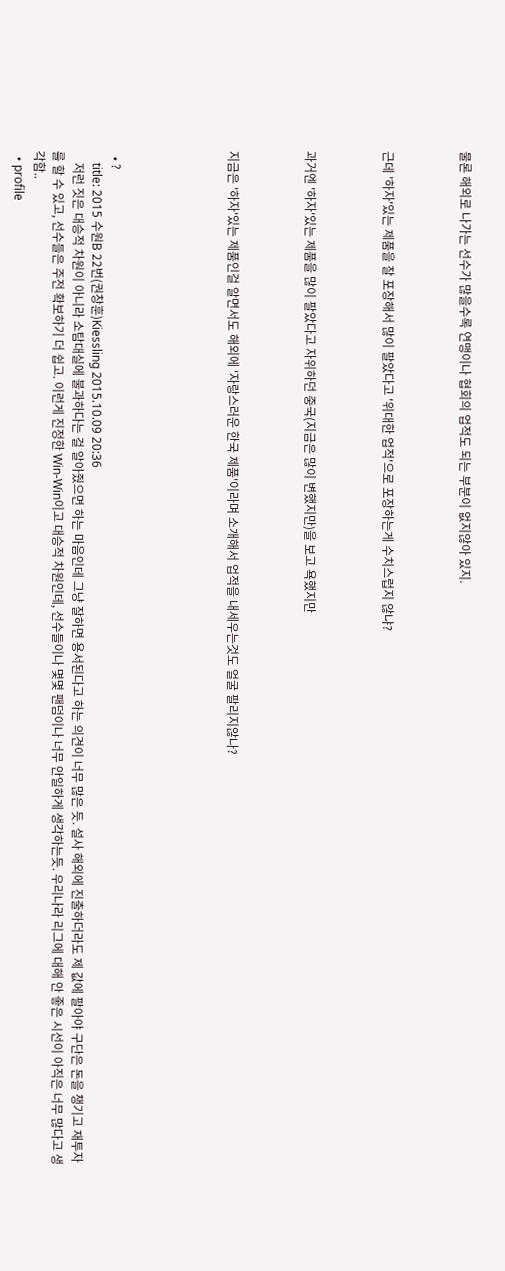물론 해외로 나가는 선수가 많을수록 연맹이나 협회의 업적도 되는 부분이 없지않아 있지.



근데 '하자'있는 제품을 잘 포장해서 많이 팔았다고 '위대한 업적'으로 포장하는게 수치스럽지 않냐?



과거엔 '하자'있는 제품을 많이 팔았다고 자위하던 중국(지금은 많이 변했지만)을 보고 욕했지만



지금은 '하자'있는 제품인걸 알면서도 해외에 '자랑스러운 한국 제품'이라며 소개해서 업적을 내세우는것도 얼굴 팔리지않나?





  • ?
    title: 2015 수원B 22번(권창훈)Kiessling 2015.10.09 20:36
    저런 짓은 대승적 차원이 아니라 소탐대실에 불과하다는 걸 알아줬으면 하는 마음인데 그냥 잘하면 용서된다고 하는 의견이 너무 많은 듯. 설사 해외에 진출하더라도 제 값에 팔아야 구단은 돈을 챙기고 재투자를 할 수 있고, 선수들은 주전 확보하기 더 쉽고. 이런게 진정한 Win-Win이고 대승적 차원인데, 선수들이나 몇몇 팬덤이나 너무 안일하게 생각하는듯. 우리나라 리그에 대해 안 좋은 시선이 아직은 너무 많다고 생각함..
  • profile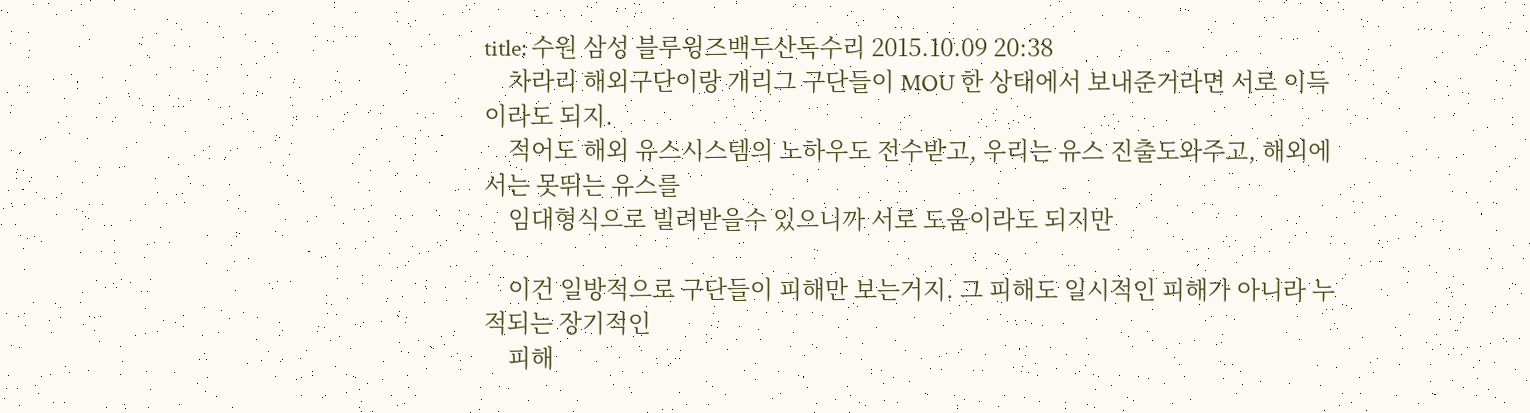title: 수원 삼성 블루윙즈백두산독수리 2015.10.09 20:38
    차라리 해외구단이랑 개리그 구단들이 MOU 한 상태에서 보내준거라면 서로 이득이라도 되지.
    적어도 해외 유스시스템의 노하우도 전수받고, 우리는 유스 진출도와주고, 해외에서는 못뛰는 유스를
    임대형식으로 빌려받을수 있으니까 서로 도움이라도 되지만

    이건 일방적으로 구단들이 피해만 보는거지. 그 피해도 일시적인 피해가 아니라 누적되는 장기적인
    피해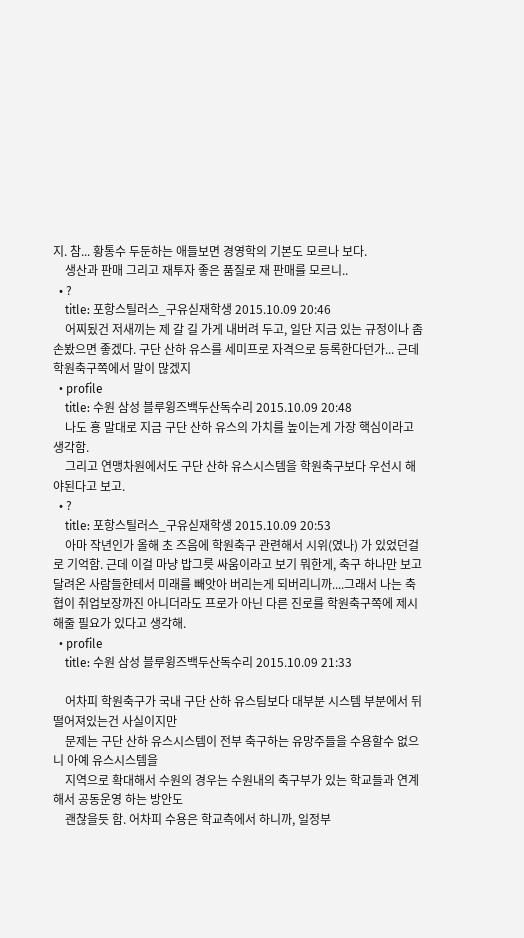지. 참... 황통수 두둔하는 애들보면 경영학의 기본도 모르나 보다.
    생산과 판매 그리고 재투자 좋은 품질로 재 판매를 모르니..
  • ?
    title: 포항스틸러스_구유싣재학생 2015.10.09 20:46
    어찌됬건 저새끼는 제 갈 길 가게 내버려 두고, 일단 지금 있는 규정이나 좀 손봤으면 좋겠다. 구단 산하 유스를 세미프로 자격으로 등록한다던가... 근데 학원축구쪽에서 말이 많겠지
  • profile
    title: 수원 삼성 블루윙즈백두산독수리 2015.10.09 20:48
    나도 횽 말대로 지금 구단 산하 유스의 가치를 높이는게 가장 핵심이라고 생각함.
    그리고 연맹차원에서도 구단 산하 유스시스템을 학원축구보다 우선시 해야된다고 보고.
  • ?
    title: 포항스틸러스_구유싣재학생 2015.10.09 20:53
    아마 작년인가 올해 초 즈음에 학원축구 관련해서 시위(였나) 가 있었던걸로 기억함. 근데 이걸 마냥 밥그릇 싸움이라고 보기 뭐한게, 축구 하나만 보고 달려온 사람들한테서 미래를 빼앗아 버리는게 되버리니까....그래서 나는 축협이 취업보장까진 아니더라도 프로가 아닌 다른 진로를 학원축구쪽에 제시해줄 필요가 있다고 생각해.
  • profile
    title: 수원 삼성 블루윙즈백두산독수리 2015.10.09 21:33

    어차피 학원축구가 국내 구단 산하 유스팀보다 대부분 시스템 부분에서 뒤떨어져있는건 사실이지만
    문제는 구단 산하 유스시스템이 전부 축구하는 유망주들을 수용할수 없으니 아예 유스시스템을
    지역으로 확대해서 수원의 경우는 수원내의 축구부가 있는 학교들과 연계해서 공동운영 하는 방안도
    괜찮을듯 함. 어차피 수용은 학교측에서 하니까, 일정부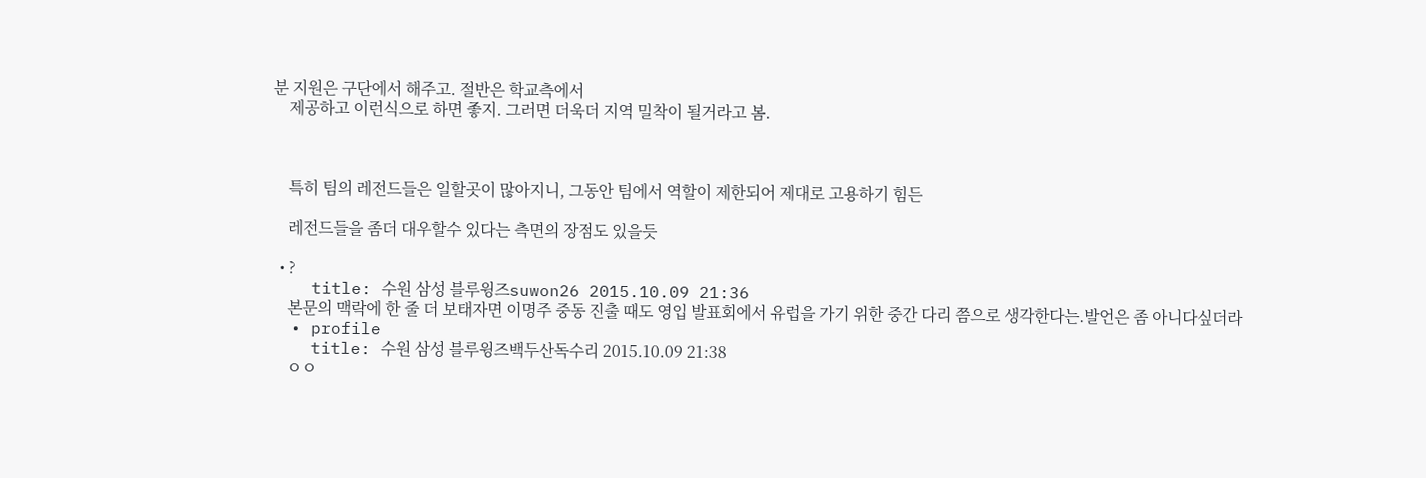분 지원은 구단에서 해주고. 절반은 학교측에서
    제공하고 이런식으로 하면 좋지. 그러면 더욱더 지역 밀착이 될거라고 봄.



    특히 팀의 레전드들은 일할곳이 많아지니, 그동안 팀에서 역할이 제한되어 제대로 고용하기 힘든

    레전드들을 좀더 대우할수 있다는 측면의 장점도 있을듯

  • ?
    title: 수원 삼성 블루윙즈suwon26 2015.10.09 21:36
    본문의 맥락에 한 줄 더 보태자면 이명주 중동 진출 때도 영입 발표회에서 유럽을 가기 위한 중간 다리 쯤으로 생각한다는.발언은 좀 아니다싶더라
  • profile
    title: 수원 삼성 블루윙즈백두산독수리 2015.10.09 21:38
    ㅇㅇ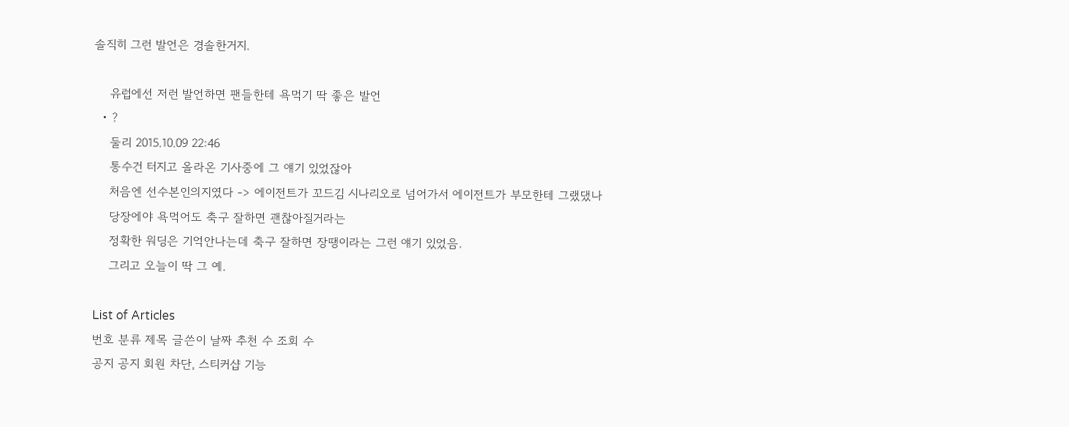솔직히 그런 발언은 경솔한거지.

    유럽에선 저런 발언하면 팬들한테 욕먹기 딱 좋은 발언
  • ?
    둘리 2015.10.09 22:46
    통수건 터지고 올라온 기사중에 그 얘기 있었잖아
    처음엔 선수본인의지였다 -> 에이전트가 꼬드김 시나리오로 넘어가서 에이전트가 부모한테 그랬댔나
    당장에야 욕먹어도 축구 잘하면 괜찮아질거라는
    정확한 워딩은 기억안나는데 축구 잘하면 장땡이라는 그런 얘기 있었음.
    그리고 오늘이 딱 그 예.

List of Articles
번호 분류 제목 글쓴이 날짜 추천 수 조회 수
공지 공지 회원 차단, 스티커샵 기능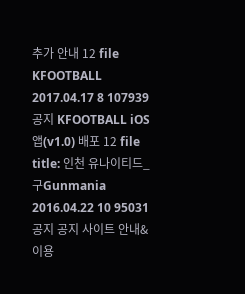추가 안내 12 file KFOOTBALL 2017.04.17 8 107939
공지 KFOOTBALL iOS 앱(v1.0) 배포 12 file title: 인천 유나이티드_구Gunmania 2016.04.22 10 95031
공지 공지 사이트 안내&이용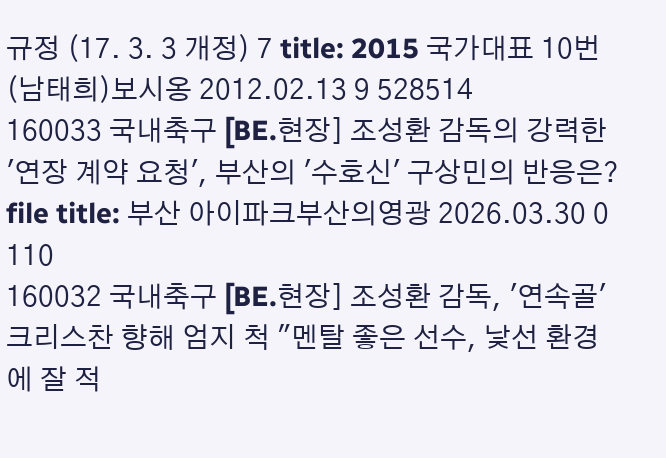규정 (17. 3. 3 개정) 7 title: 2015 국가대표 10번(남태희)보시옹 2012.02.13 9 528514
160033 국내축구 [BE.현장] 조성환 감독의 강력한 '연장 계약 요청', 부산의 '수호신' 구상민의 반응은? file title: 부산 아이파크부산의영광 2026.03.30 0 110
160032 국내축구 [BE.현장] 조성환 감독, '연속골' 크리스찬 향해 엄지 척 "멘탈 좋은 선수, 낯선 환경에 잘 적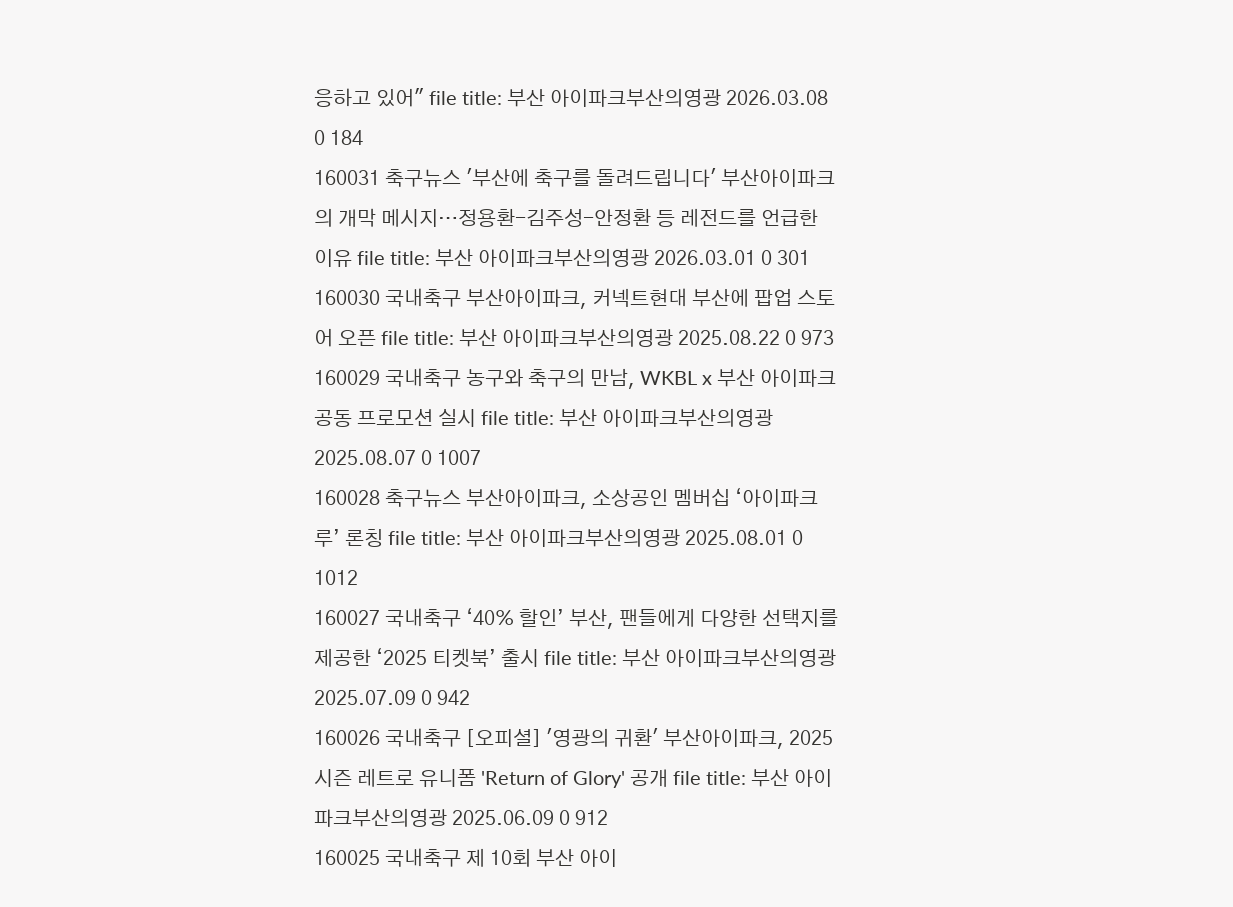응하고 있어" file title: 부산 아이파크부산의영광 2026.03.08 0 184
160031 축구뉴스 '부산에 축구를 돌려드립니다' 부산아이파크의 개막 메시지…정용환-김주성-안정환 등 레전드를 언급한 이유 file title: 부산 아이파크부산의영광 2026.03.01 0 301
160030 국내축구 부산아이파크, 커넥트현대 부산에 팝업 스토어 오픈 file title: 부산 아이파크부산의영광 2025.08.22 0 973
160029 국내축구 농구와 축구의 만남, WKBL x 부산 아이파크 공동 프로모션 실시 file title: 부산 아이파크부산의영광 2025.08.07 0 1007
160028 축구뉴스 부산아이파크, 소상공인 멤버십 ‘아이파크루’ 론칭 file title: 부산 아이파크부산의영광 2025.08.01 0 1012
160027 국내축구 ‘40% 할인’ 부산, 팬들에게 다양한 선택지를 제공한 ‘2025 티켓북’ 출시 file title: 부산 아이파크부산의영광 2025.07.09 0 942
160026 국내축구 [오피셜] '영광의 귀환' 부산아이파크, 2025시즌 레트로 유니폼 'Return of Glory' 공개 file title: 부산 아이파크부산의영광 2025.06.09 0 912
160025 국내축구 제 10회 부산 아이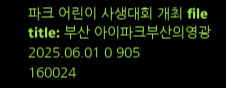파크 어린이 사생대회 개최 file title: 부산 아이파크부산의영광 2025.06.01 0 905
160024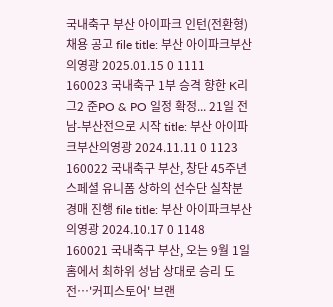국내축구 부산 아이파크 인턴(전환형) 채용 공고 file title: 부산 아이파크부산의영광 2025.01.15 0 1111
160023 국내축구 1부 승격 향한 K리그2 준PO & PO 일정 확정... 21일 전남-부산전으로 시작 title: 부산 아이파크부산의영광 2024.11.11 0 1123
160022 국내축구 부산, 창단 45주년 스페셜 유니폼 상하의 선수단 실착분 경매 진행 file title: 부산 아이파크부산의영광 2024.10.17 0 1148
160021 국내축구 부산, 오는 9월 1일 홈에서 최하위 성남 상대로 승리 도전…'커피스토어' 브랜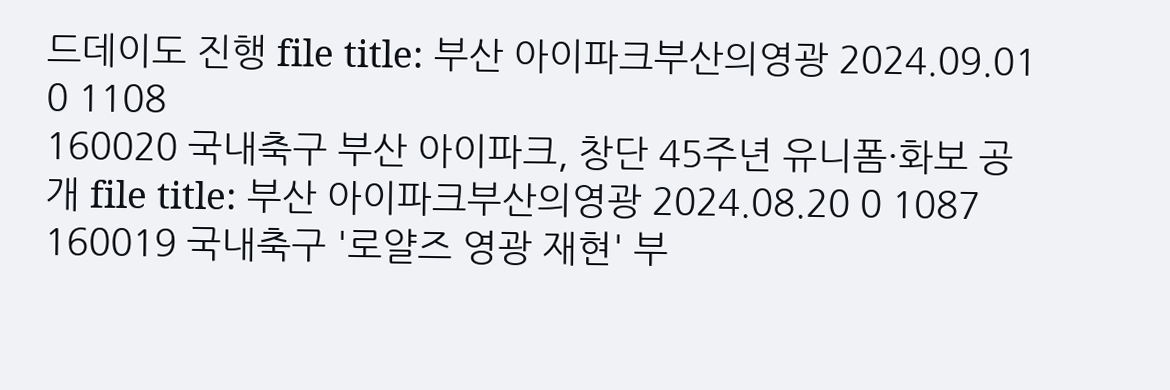드데이도 진행 file title: 부산 아이파크부산의영광 2024.09.01 0 1108
160020 국내축구 부산 아이파크, 창단 45주년 유니폼·화보 공개 file title: 부산 아이파크부산의영광 2024.08.20 0 1087
160019 국내축구 '로얄즈 영광 재현' 부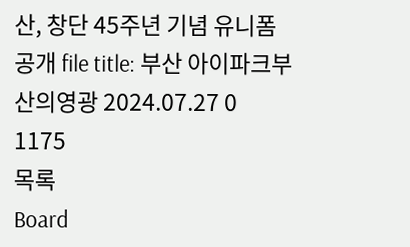산, 창단 45주년 기념 유니폼 공개 file title: 부산 아이파크부산의영광 2024.07.27 0 1175
목록
Board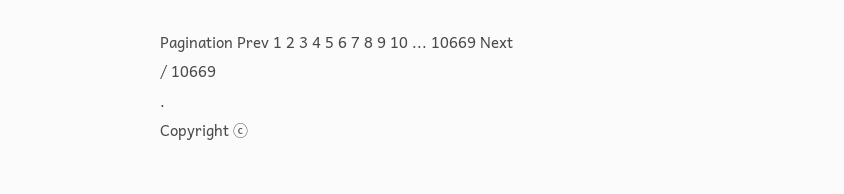Pagination Prev 1 2 3 4 5 6 7 8 9 10 ... 10669 Next
/ 10669
.
Copyright ⓒ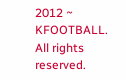2012 ~ KFOOTBALL. All rights reserved.